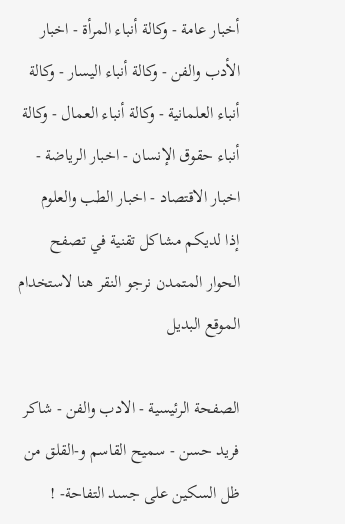أخبار عامة - وكالة أنباء المرأة - اخبار الأدب والفن - وكالة أنباء اليسار - وكالة أنباء العلمانية - وكالة أنباء العمال - وكالة أنباء حقوق الإنسان - اخبار الرياضة - اخبار الاقتصاد - اخبار الطب والعلوم
إذا لديكم مشاكل تقنية في تصفح الحوار المتمدن نرجو النقر هنا لاستخدام الموقع البديل

الصفحة الرئيسية - الادب والفن - شاكر فريد حسن - سميح القاسم و-القلق من ظل السكين على جسد التفاحة- !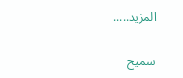المزيد.....

سميح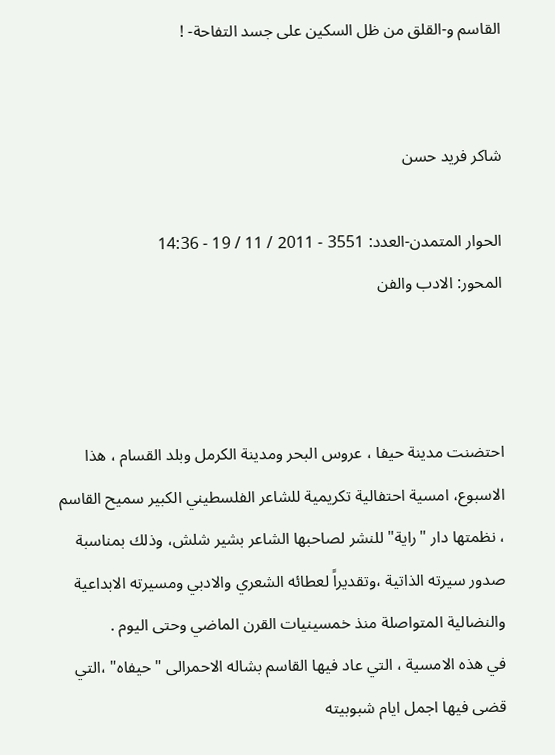القاسم و-القلق من ظل السكين على جسد التفاحة- !


شاكر فريد حسن

الحوار المتمدن-العدد: 3551 - 2011 / 11 / 19 - 14:36
المحور: الادب والفن



احتضنت مدينة حيفا ، عروس البحر ومدينة الكرمل وبلد القسام ، هذا الاسبوع، امسية احتفالية تكريمية للشاعر الفلسطيني الكبير سميح القاسم ، نظمتها دار "راية" للنشر لصاحبها الشاعر بشير شلش، وذلك بمناسبة صدور سيرته الذاتية ،وتقديراً لعطائه الشعري والادبي ومسيرته الابداعية والنضالية المتواصلة منذ خمسينيات القرن الماضي وحتى اليوم .
في هذه الامسية ، التي عاد فيها القاسم بشاله الاحمرالى "حيفاه" ،التي قضى فيها اجمل ايام شبوبيته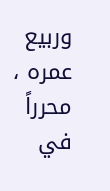وربيع عمره ، محرراً في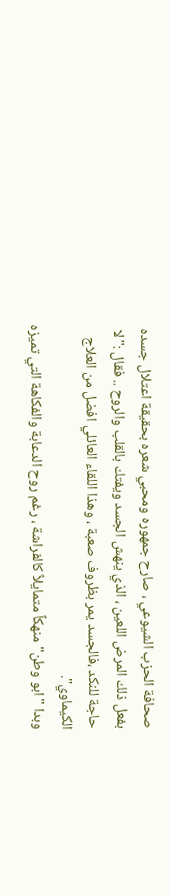صحافة الحزب الشيوعي ، صارح جمهوره ومحبي شعره بحقيقة اعتلال جسده بفعل ذلك المرض اللعين ، الذي ينهش الجسد ويفتك بالقلب والروح .. فقال :"لا حاجة للنكد ،فالجسد يمر بظروف صعبة ، وهذا اللقاء العائلي افضل من العلاج الكيماوي".
وبدا "ابو وطن" منهكاً متمايلاً كالفراشة ، رغم روح الدعابة والفكاهة التي تميزه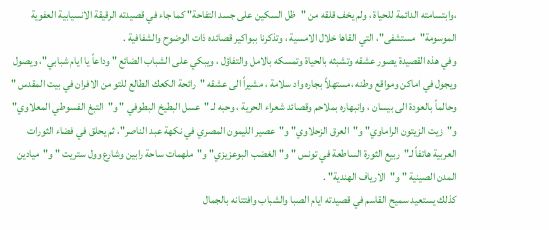،وابتسامته الدائمة للحياة ، ولم يخف قلقه من "ظل السكين على جسد التفاحة" كما جاء في قصيدته الرقيقة الانسيابية العفوية الموسومة"مستشفى"، التي القاها خلال الامسية ، وتذكرنا ببواكير قصائده ذات الوضوح والشفافية .
وفي هذه القصيدة يصور عشقه وتشبثه بالحياة وتمسكه بالامل والتفاؤل ، ويبكي على الشباب الضائع " وداعاً يا ايام شبابي"، ويصول ويجول في اماكن ومواقع وطنه ،مستهلاً بجاره واد سلامة ، مشيراً الى عشقه "رائحة الكعك الطالع للتو من الافران في بيت المقدس " وحالماً بالعودة الى بيسان ، وانبهاره بملاحم وقصائد شعراء الحرية ، وحبه لـ "عسل البطيخ البطوفي " و"التبغ الفسوطي المعلاوي" و"زيت الزيتون الراماوي" و"العرق الزحلاوي" و"عصير الليمون المصري في نكهة عبد الناصر"، ثم يحلق في فضاء الثورات العربية هاتفاً لـ"ربيع الثورة الساطعة في تونس " و"الغضب البوعزيزي" و"ملهمات ساحة رابين وشارع وول ستريت " و"ميادين المدن الصينية " و"الارياف الهندية" .
كذلك يستعيد سميح القاسم في قصيدته ايام الصبا والشباب وافتتانه بالجمال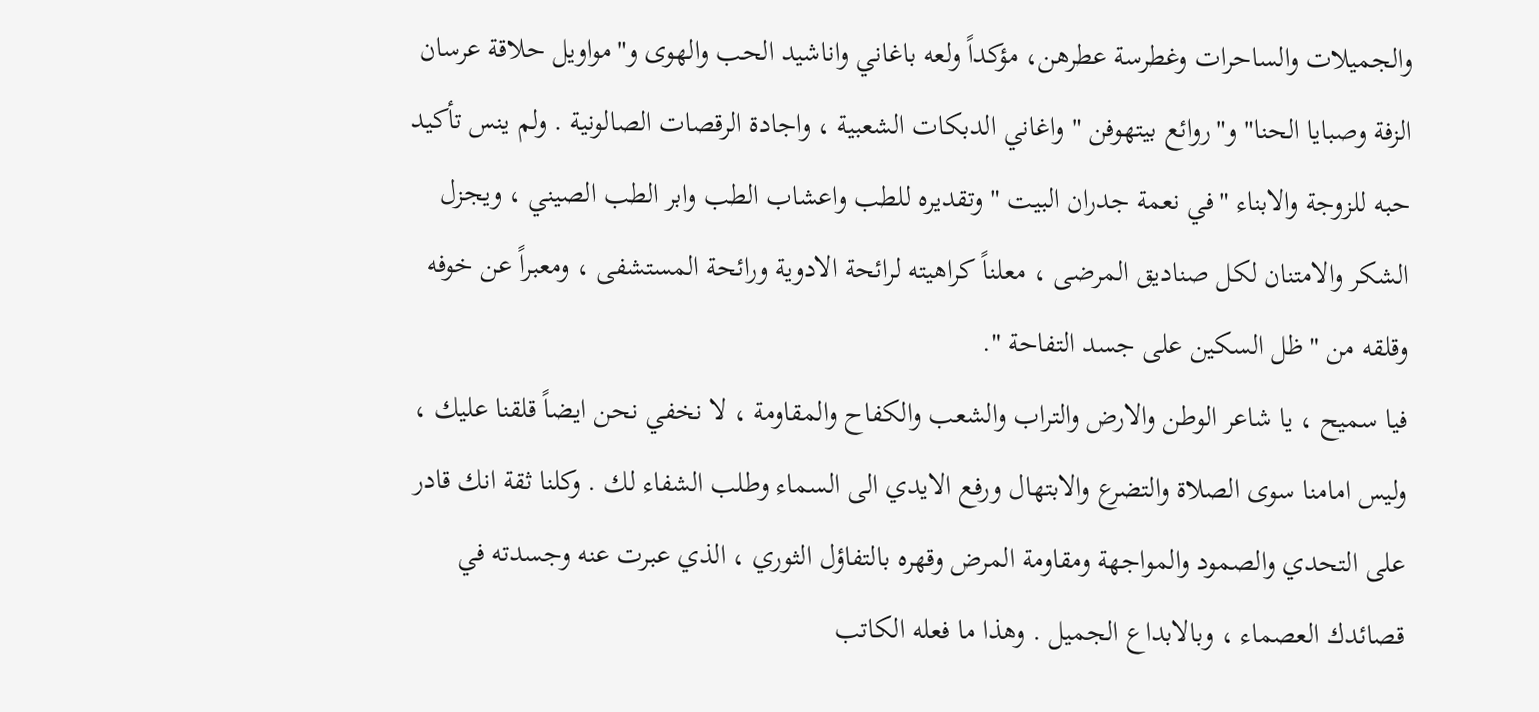والجميلات والساحرات وغطرسة عطرهن، مؤكداً ولعه باغاني واناشيد الحب والهوى و"مواويل حلاقة عرسان الزفة وصبايا الحنا" و"روائع بيتهوفن " واغاني الدبكات الشعبية ، واجادة الرقصات الصالونية . ولم ينس تأكيد حبه للزوجة والابناء "في نعمة جدران البيت " وتقديره للطب واعشاب الطب وابر الطب الصيني ، ويجزل الشكر والامتنان لكل صناديق المرضى ، معلناً كراهيته لرائحة الادوية ورائحة المستشفى ، ومعبراً عن خوفه وقلقه من "ظل السكين على جسد التفاحة ".
فيا سميح ، يا شاعر الوطن والارض والتراب والشعب والكفاح والمقاومة ، لا نخفي نحن ايضاً قلقنا عليك ، وليس امامنا سوى الصلاة والتضرع والابتهال ورفع الايدي الى السماء وطلب الشفاء لك . وكلنا ثقة انك قادر على التحدي والصمود والمواجهة ومقاومة المرض وقهره بالتفاؤل الثوري ، الذي عبرت عنه وجسدته في قصائدك العصماء ، وبالابداع الجميل . وهذا ما فعله الكاتب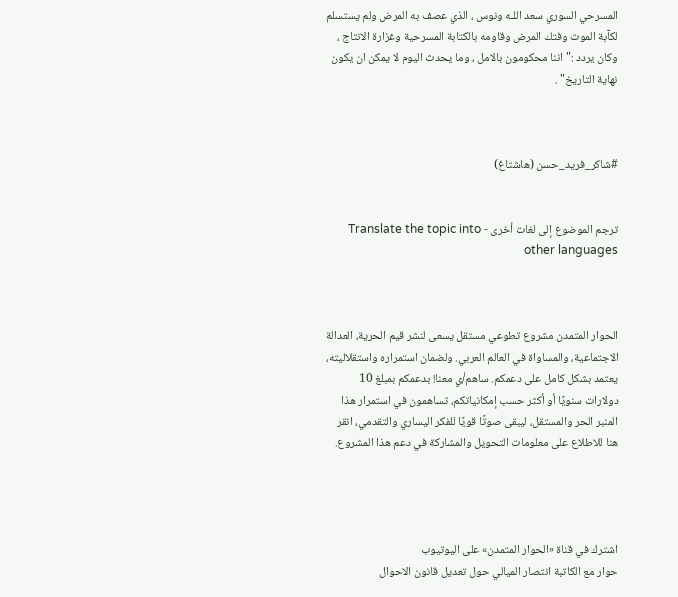المسرحي السوري سعد اللـه ونوس ، الذي عصف به المرض ولم يستسلم لكآبة الموت وفتك المرض وقاومه بالكتابة المسرحية وغزارة الانتاج ، وكان يردد :" اننا محكومون بالامل ، وما يحدث اليوم لا يمكن ان يكون نهاية التاريخ" .



#شاكر_فريد_حسن (هاشتاغ)


ترجم الموضوع إلى لغات أخرى - Translate the topic into other languages



الحوار المتمدن مشروع تطوعي مستقل يسعى لنشر قيم الحرية، العدالة الاجتماعية، والمساواة في العالم العربي. ولضمان استمراره واستقلاليته، يعتمد بشكل كامل على دعمكم. ساهم/ي معنا! بدعمكم بمبلغ 10 دولارات سنويًا أو أكثر حسب إمكانياتكم، تساهمون في استمرار هذا المنبر الحر والمستقل، ليبقى صوتًا قويًا للفكر اليساري والتقدمي، انقر هنا للاطلاع على معلومات التحويل والمشاركة في دعم هذا المشروع.




اشترك في قناة «الحوار المتمدن» على اليوتيوب
حوار مع الكاتبة انتصار الميالي حول تعديل قانون الاحوال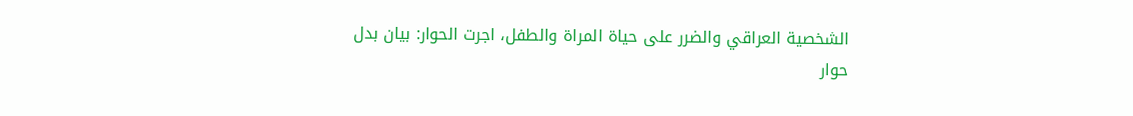الشخصية العراقي والضرر على حياة المراة والطفل، اجرت الحوار: بيان بدل
حوار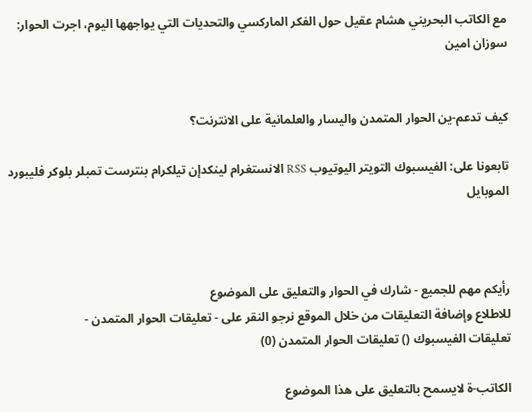مع الكاتب البحريني هشام عقيل حول الفكر الماركسي والتحديات التي يواجهها اليوم، اجرت الحوار: سوزان امين


كيف تدعم-ين الحوار المتمدن واليسار والعلمانية على الانترنت؟

تابعونا على: الفيسبوك التويتر اليوتيوب RSS الانستغرام لينكدإن تيلكرام بنترست تمبلر بلوكر فليبورد الموبايل



رأيكم مهم للجميع - شارك في الحوار والتعليق على الموضوع
للاطلاع وإضافة التعليقات من خلال الموقع نرجو النقر على - تعليقات الحوار المتمدن -
تعليقات الفيسبوك () تعليقات الحوار المتمدن (0)

الكاتب-ة لايسمح بالتعليق على هذا الموضوع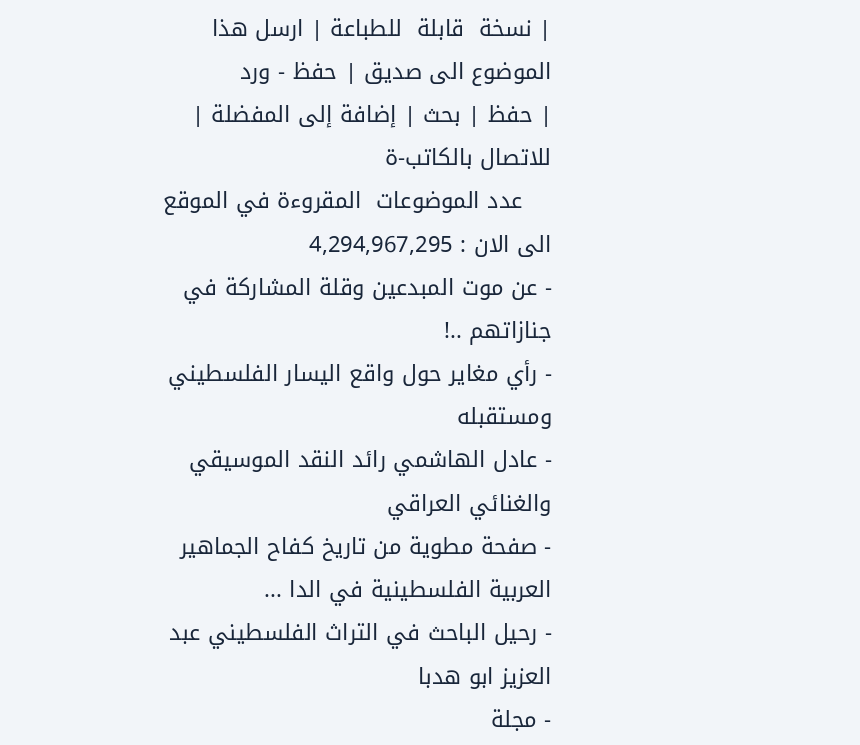| نسخة  قابلة  للطباعة | ارسل هذا الموضوع الى صديق | حفظ - ورد
| حفظ | بحث | إضافة إلى المفضلة | للاتصال بالكاتب-ة
    عدد الموضوعات  المقروءة في الموقع  الى الان : 4,294,967,295
- عن موت المبدعين وقلة المشاركة في جنازاتهم ..!
- رأي مغاير حول واقع اليسار الفلسطيني ومستقبله
- عادل الهاشمي رائد النقد الموسيقي والغنائي العراقي
- صفحة مطوية من تاريخ كفاح الجماهير العربية الفلسطينية في الدا ...
- رحيل الباحث في التراث الفلسطيني عبد العزيز ابو هدبا
- مجلة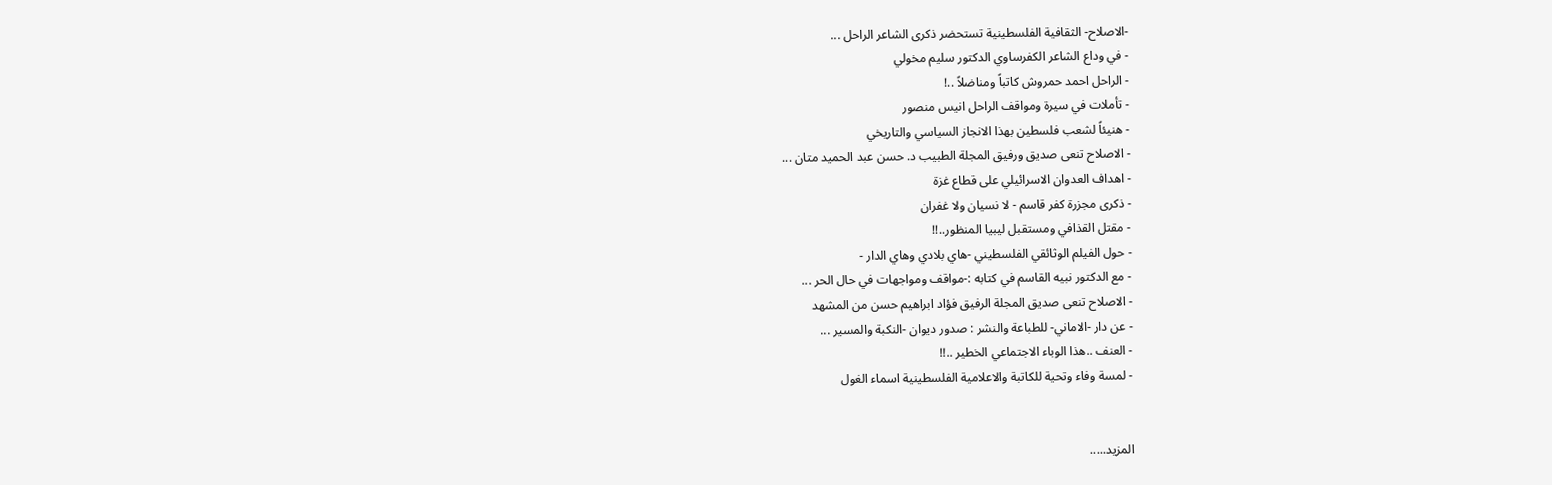-الاصلاح- الثقافية الفلسطينية تستحضر ذكرى الشاعر الراحل ...
- في وداع الشاعر الكفرساوي الدكتور سليم مخولي
- الراحل احمد حمروش كاتباً ومناضلاً ..!
- تأملات في سيرة ومواقف الراحل انيس منصور
- هنيئاً لشعب فلسطين بهذا الانجاز السياسي والتاريخي
- الاصلاح تنعى صديق ورفيق المجلة الطبيب د. حسن عبد الحميد متان ...
- اهداف العدوان الاسرائيلي على قطاع غزة
- ذكرى مجزرة كفر قاسم - لا نسيان ولا غفران
- مقتل القذافي ومستقبل ليبيا المنظور..!!
- حول الفيلم الوثائقي الفلسطيني -هاي بلادي وهاي الدار -
- مع الدكتور نبيه القاسم في كتابه :-مواقف ومواجهات في حال الحر ...
- الاصلاح تنعى صديق المجلة الرفيق فؤاد ابراهيم حسن من المشهد
- عن دار -الاماني- للطباعة والنشر : صدور ديوان -النكبة والمسير ...
- العنف ..هذا الوباء الاجتماعي الخطير ..!!
- لمسة وفاء وتحية للكاتبة والاعلامية الفلسطينية اسماء الغول


المزيد.....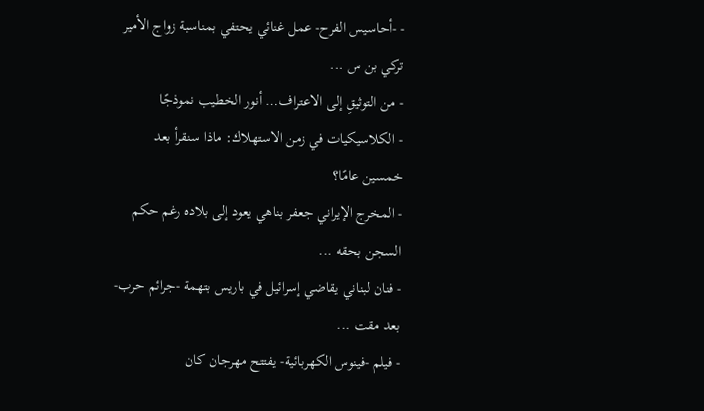- -أحاسيس الفرح- عمل غنائي يحتفي بمناسبة زواج الأمير تركي بن س ...
- من التوثيقِ إلى الاعتراف… أنور الخطيب نموذجًا
- الكلاسيكيات في زمن الاستهلاك: ماذا سنقرأ بعد خمسين عامًا؟
- المخرج الإيراني جعفر بناهي يعود إلى بلاده رغم حكم السجن بحقه ...
- فنان لبناني يقاضي إسرائيل في باريس بتهمة -جرائم حرب- بعد مقت ...
- فيلم -فينوس الكهربائية- يفتتح مهرجان كان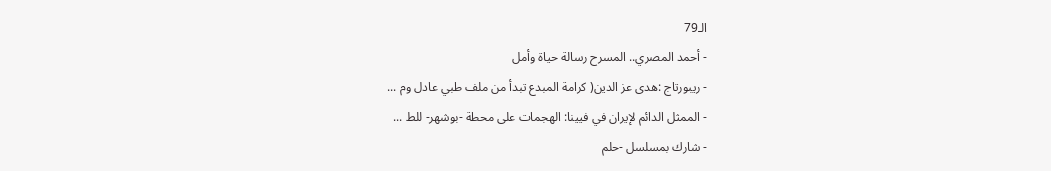الـ79
- أحمد المصري.. المسرح رسالة حياة وأمل
- ريبورتاج :هدى عز الدين( كرامة المبدع تبدأ من ملف طبي عادل وم ...
- الممثل الدائم لإيران في فيينا: الهجمات على محطة -بوشهر- للط ...
- شارك بمسلسل -حلم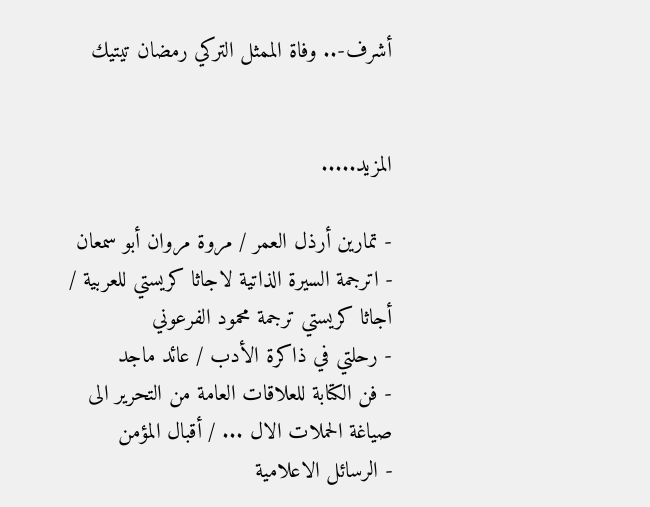أشرف-.. وفاة الممثل التركي رمضان تيتيك


المزيد.....

- تمارين أرذل العمر / مروة مروان أبو سمعان
- اترجمة السيرة الذاتية لاجاثا كريستي للعربية / أجاثا كريستي ترجمة محمود الفرعوني
- رحلتي في ذاكرة الأدب / عائد ماجد
- فن الكتابة للعلاقات العامة من التحرير الى صياغة الحملات الال ... / أقبال المؤمن
- الرسائل الاعلامية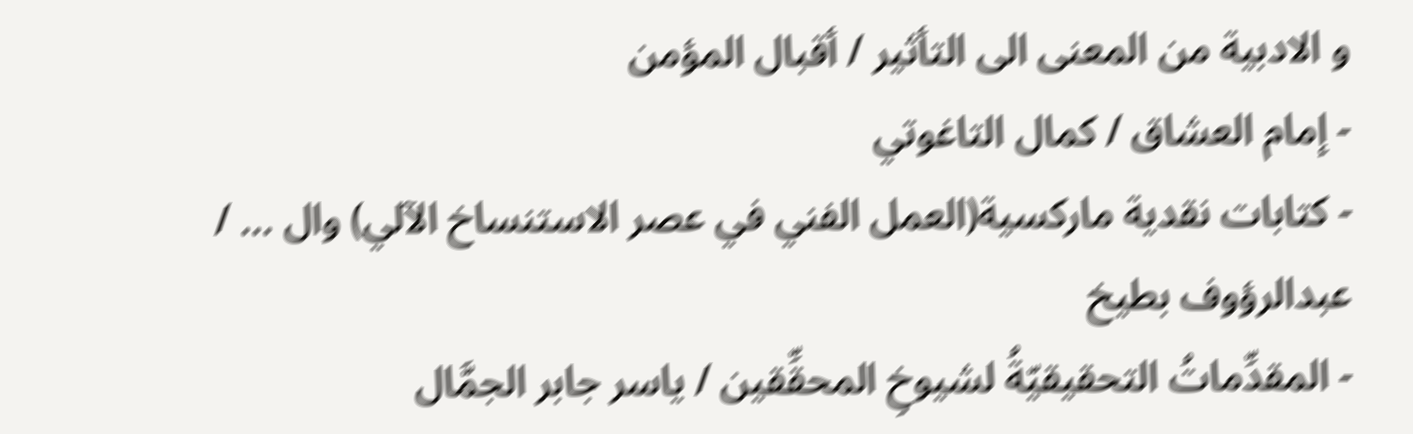و الادبية من المعنى الى التأثير / أقبال المؤمن
- إمام العشاق / كمال التاغوتي
- كتابات نقدية ماركسية(العمل الفني في عصر الاستنساخ الآلي) وال ... / عبدالرؤوف بطيخ
- المقدِّماتُ التحقيقيّةُ لشيوخِ المحقِّقين / ياسر جابر الجمَّال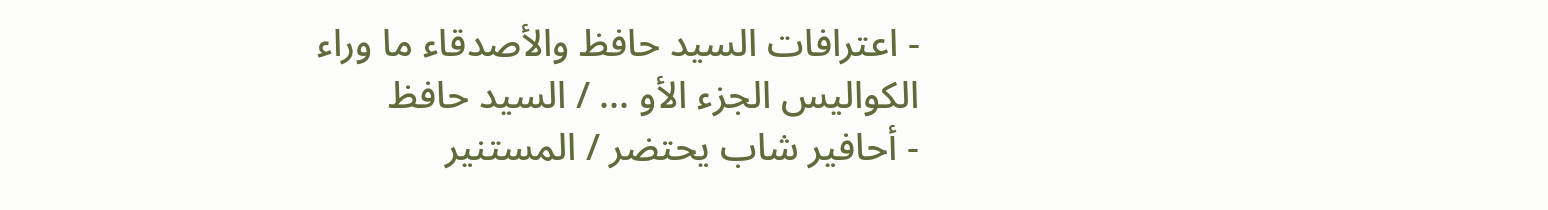- اعترافات السيد حافظ والأصدقاء ما وراء الكواليس الجزء الأو ... / السيد حافظ
- أحافير شاب يحتضر / المستنير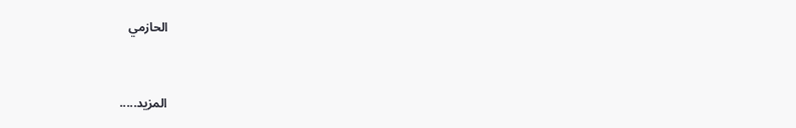الحازمي


المزيد.....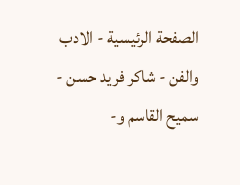الصفحة الرئيسية - الادب والفن - شاكر فريد حسن - سميح القاسم و-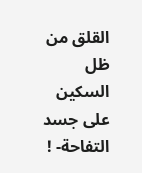القلق من ظل السكين على جسد التفاحة- !